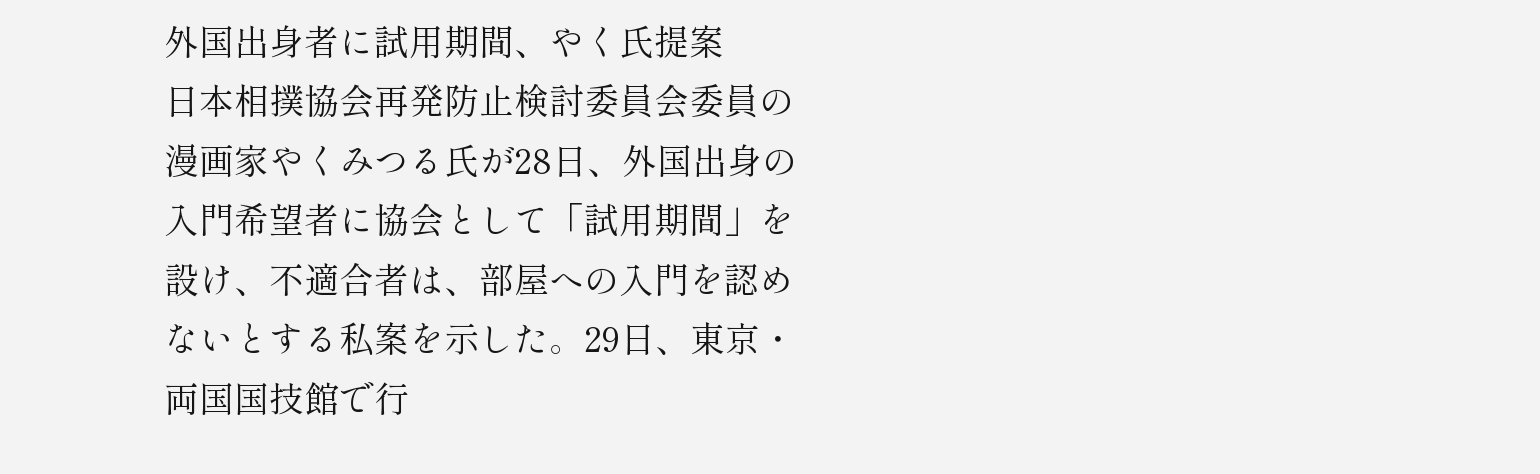外国出身者に試用期間、やく氏提案
日本相撲協会再発防止検討委員会委員の漫画家やくみつる氏が28日、外国出身の入門希望者に協会として「試用期間」を設け、不適合者は、部屋への入門を認めないとする私案を示した。29日、東京・両国国技館で行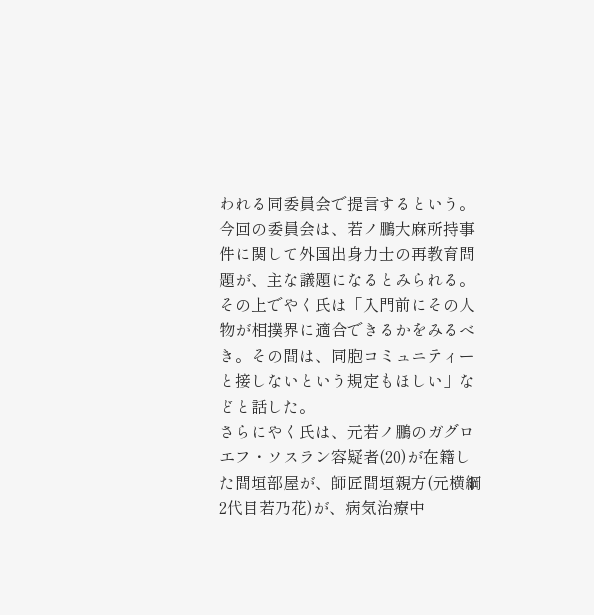われる同委員会で提言するという。
今回の委員会は、若ノ鵬大麻所持事件に関して外国出身力士の再教育問題が、主な議題になるとみられる。その上でやく氏は「入門前にその人物が相撲界に適合できるかをみるべき。その間は、同胞コミュニティーと接しないという規定もほしい」などと話した。
さらにやく氏は、元若ノ鵬のガグロエフ・ソスラン容疑者(20)が在籍した間垣部屋が、師匠間垣親方(元横綱2代目若乃花)が、病気治療中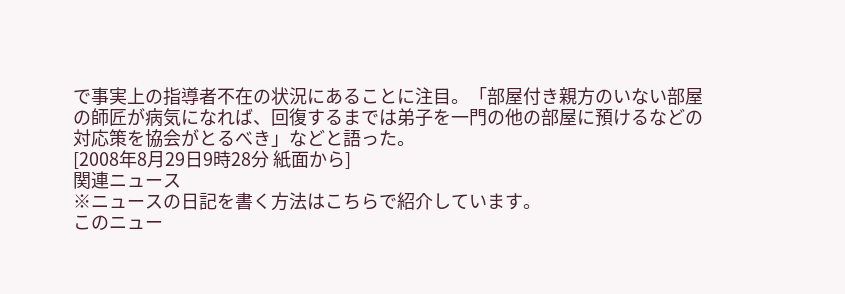で事実上の指導者不在の状況にあることに注目。「部屋付き親方のいない部屋の師匠が病気になれば、回復するまでは弟子を一門の他の部屋に預けるなどの対応策を協会がとるべき」などと語った。
[2008年8月29日9時28分 紙面から]
関連ニュース
※ニュースの日記を書く方法はこちらで紹介しています。
このニュー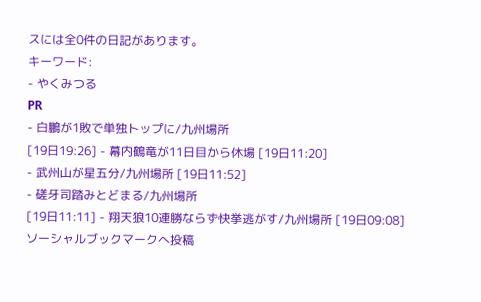スには全0件の日記があります。
キーワード:
- やくみつる
PR
- 白鵬が1敗で単独トップに/九州場所
[19日19:26] - 幕内鶴竜が11日目から休場 [19日11:20]
- 武州山が星五分/九州場所 [19日11:52]
- 磋牙司踏みとどまる/九州場所
[19日11:11] - 翔天狼10連勝ならず快挙逃がす/九州場所 [19日09:08]
ソーシャルブックマークへ投稿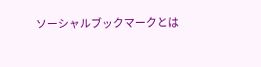ソーシャルブックマークとは